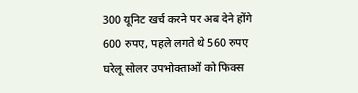300 यूनिट खर्च करने पर अब देने होंगे 600 रुपए, पहले लगते थे 560 रुपए
घरेलू सोलर उपभोक्ताओं को फिक्स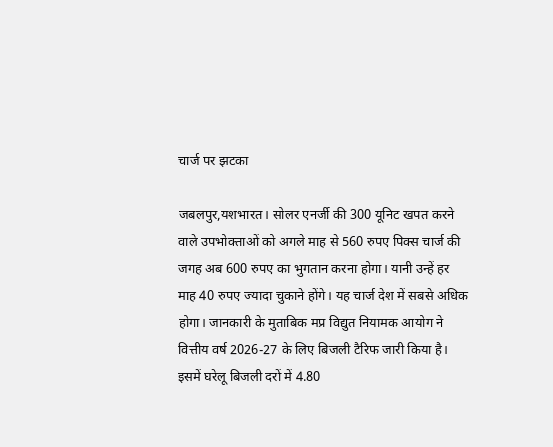चार्ज पर झटका

जबलपुर,यशभारत। सोलर एनर्जी की 300 यूनिट खपत करने वाले उपभोक्ताओं को अगले माह से 560 रुपए पिक्स चार्ज की जगह अब 600 रुपए का भुगतान करना होगा। यानी उन्हें हर माह 40 रुपए ज्यादा चुकाने होंगे। यह चार्ज देश में सबसे अधिक होगा। जानकारी के मुताबिक मप्र विद्युत नियामक आयोग ने वित्तीय वर्ष 2026-27 के लिए बिजली टैरिफ जारी किया है। इसमें घरेलू बिजली दरों में 4.80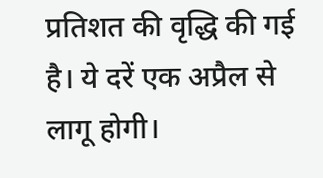प्रतिशत की वृद्धि की गई है। ये दरें एक अप्रैल से लागू होगी।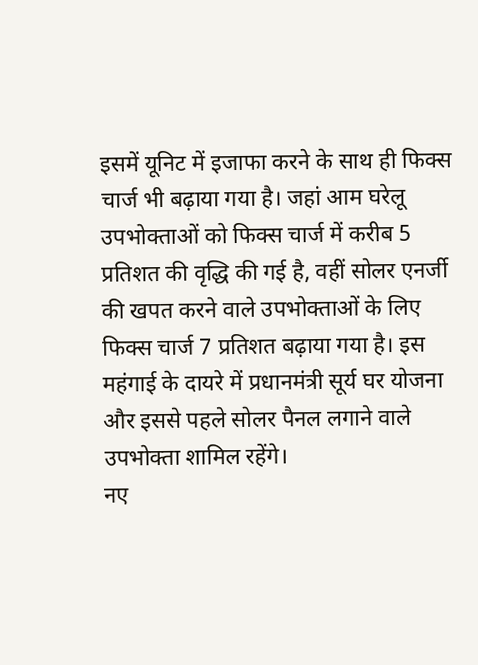इसमें यूनिट में इजाफा करने के साथ ही फिक्स चार्ज भी बढ़ाया गया है। जहां आम घरेलू उपभोक्ताओं को फिक्स चार्ज में करीब 5 प्रतिशत की वृद्धि की गई है, वहीं सोलर एनर्जी की खपत करने वाले उपभोक्ताओं के लिए फिक्स चार्ज 7 प्रतिशत बढ़ाया गया है। इस महंगाई के दायरे में प्रधानमंत्री सूर्य घर योजना और इससे पहले सोलर पैनल लगाने वाले उपभोक्ता शामिल रहेंगे।
नए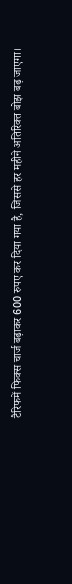टैरिफमें फिक्स चार्ज बढ़ाकर 600 रुपए कर दिया गया है, जिससे हर महीने अतिरिक्त बोझ बढ़ जाएगा।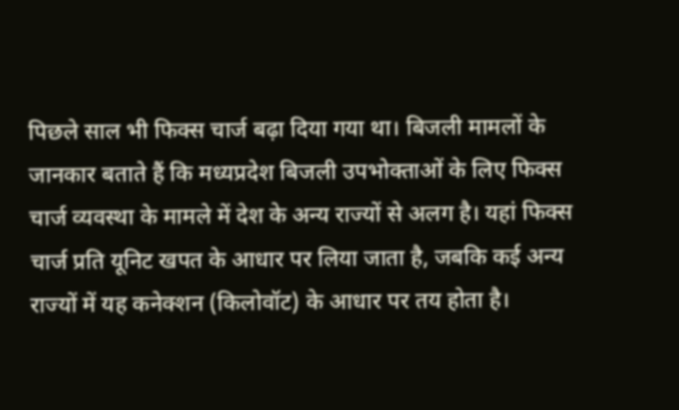पिछले साल भी फिक्स चार्ज बढ़ा दिया गया था। बिजली मामलों के जानकार बताते हैं कि मध्यप्रदेश बिजली उपभोक्ताओं के लिए फिक्स चार्ज व्यवस्था के मामले में देश के अन्य राज्यों से अलग है। यहां फिक्स चार्ज प्रति यूनिट खपत के आधार पर लिया जाता है, जबकि कई अन्य राज्यों में यह कनेक्शन (किलोवॉट) के आधार पर तय होता है।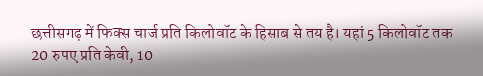छत्तीसगढ़ में फिक्स चार्ज प्रति किलोवॉट के हिसाब से तय है। यहां 5 किलोवॉट तक 20 रुपए प्रति केवी, 10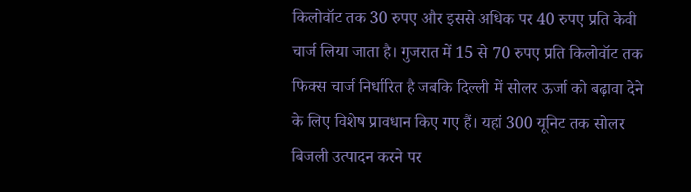किलोवॉट तक 30 रुपए और इससे अधिक पर 40 रुपए प्रति केवी चार्ज लिया जाता है। गुजरात में 15 से 70 रुपए प्रति किलोवॉट तक फिक्स चार्ज निर्धारित है जबकि दिल्ली में सोलर ऊर्जा को बढ़ावा देने के लिए विशेष प्रावधान किए गए हैं। यहां 300 यूनिट तक सोलर बिजली उत्पादन करने पर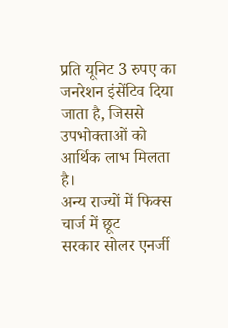प्रति यूनिट 3 रुपए का जनरेशन इंसेंटिव दिया जाता है, जिससे उपभोक्ताओं को आर्थिक लाभ मिलता है।
अन्य राज्यों में फिक्स चार्ज में छूट
सरकार सोलर एनर्जी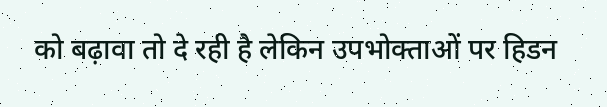को बढ़ावा तो दे रही है लेकिन उपभोक्ताओं पर हिडन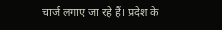चार्ज लगाए जा रहे हैं। प्रदेश के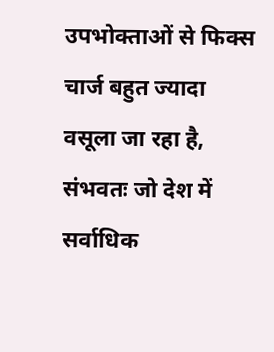उपभोक्ताओं से फिक्स चार्ज बहुत ज्यादा वसूला जा रहा है, संभवतः जो देश में सर्वाधिक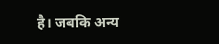है। जबकि अन्य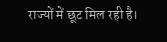राज्यों में छूट मिल रही है।